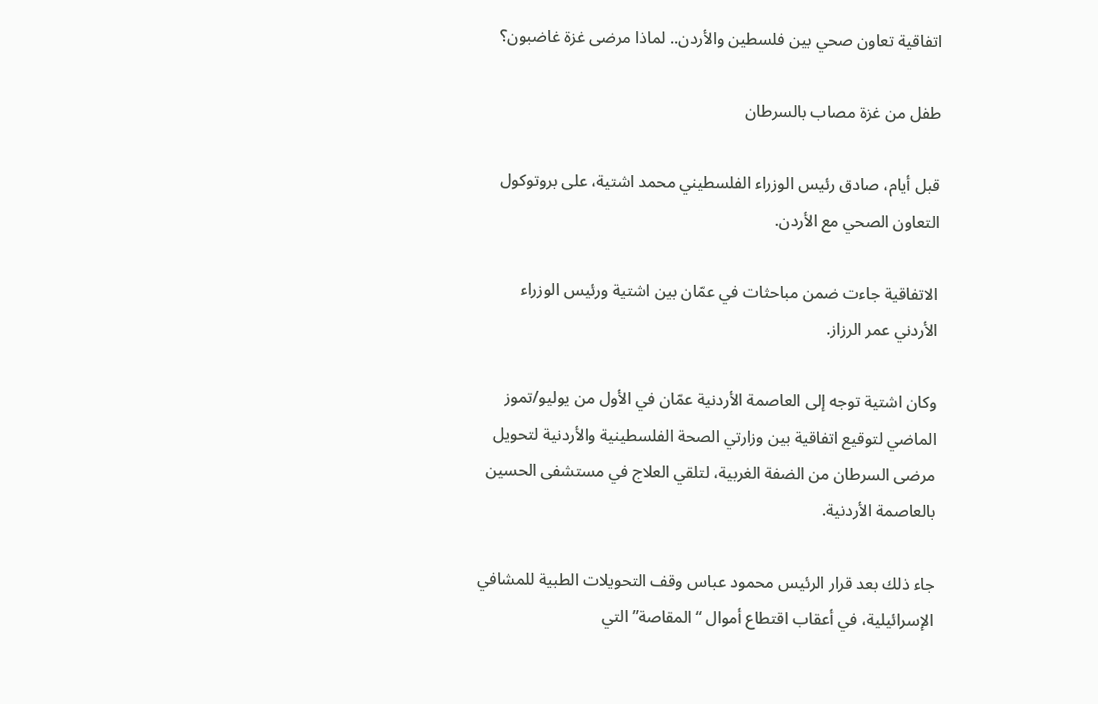اتفاقية تعاون صحي بين فلسطين والأردن.. لماذا مرضى غزة غاضبون؟

طفل من غزة مصاب بالسرطان

قبل أيام، صادق رئيس الوزراء الفلسطيني محمد اشتية، على بروتوكول التعاون الصحي مع الأردن.

الاتفاقية جاءت ضمن مباحثات في عمّان بين اشتية ورئيس الوزراء الأردني عمر الرزاز.

وكان اشتية توجه إلى العاصمة الأردنية عمّان في الأول من يوليو/تموز الماضي لتوقيع اتفاقية بين وزارتي الصحة الفلسطينية والأردنية لتحويل مرضى السرطان من الضفة الغربية، لتلقي العلاج في مستشفى الحسين بالعاصمة الأردنية.

جاء ذلك بعد قرار الرئيس محمود عباس وقف التحويلات الطبية للمشافي الإسرائيلية، في أعقاب اقتطاع أموال “المقاصة” التي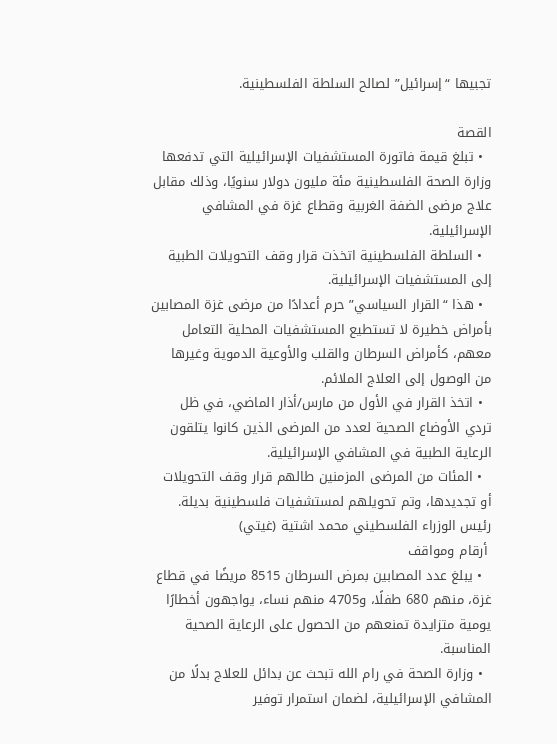تجبيها “إسرائيل” لصالح السلطة الفلسطينية.

القصة
  • تبلغ قيمة فاتورة المستشفيات الإسرائيلية التي تدفعها وزارة الصحة الفلسطينية مئة مليون دولار سنويًا، وذلك مقابل علاج مرضى الضفة الغربية وقطاع غزة في المشافي الإسرائيلية.
  • السلطة الفلسطينية اتخذت قرار وقف التحويلات الطبية إلى المستشفيات الإسرائيلية.
  • هذا “القرار السياسي” حرم أعدادًا من مرضى غزة المصابين بأمراض خطيرة لا تستطيع المستشفيات المحلية التعامل معهم، كأمراض السرطان والقلب والأوعية الدموية وغيرها من الوصول إلى العلاج الملائم.
  • اتخذ القرار في الأول من مارس/أذار الماضي، في ظل تردي الأوضاع الصحية لعدد من المرضى الذين كانوا يتلقون الرعاية الطبية في المشافي الإسرائيلية.
  • المئات من المرضى المزمنين طالهم قرار وقف التحويلات أو تجديدها، وتم تحويلهم لمستشفيات فلسطينية بديلة.
رئيس الوزراء الفلسطيني محمد اشتية (غيتي)
 أرقام ومواقف
  • يبلغ عدد المصابين بمرض السرطان 8515 مريضًا في قطاع غزة، منهم 680 طفلًا، و4705 منهم نساء، يواجهون أخطارًا يومية متزايدة تمنعهم من الحصول على الرعاية الصحية المناسبة.
  • وزارة الصحة في رام الله تبحث عن بدائل للعلاج بدلًا من المشافي الإسرائيلية، لضمان استمرار توفير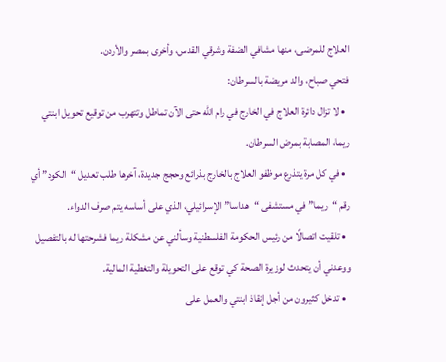العلاج للمرضى، منها مشافي الضفة وشرقي القدس، وأخرى بمصر والأردن.
فتحي صباح، والد مريضة بالسرطان:
  • لا تزال دائرة العلاج في الخارج في رام الله حتى الآن تماطل وتتهرب من توقيع تحويل ابنتي ريما، المصابة بمرض السرطان.
  • في كل مرة يتذرع موظفو العلاج بالخارج بذرائع وحجج جديدة، آخرها طلب تعديل “الكود” أي رقم “ريما” في مستشفى “هداسا” الإسرائيلي، الذي على أساسه يتم صرف الدواء.
  • تلقيت اتصالًا من رئيس الحكومة الفلسطنية وسألني عن مشكلة ريما فشرحتها له بالتفصيل ووعدني أن يتحدث لوزيرة الصحة كي توقع على التحويلة والتغطية المالية.
  • تدخل كثيرون من أجل إنقاذ ابنتي والعمل على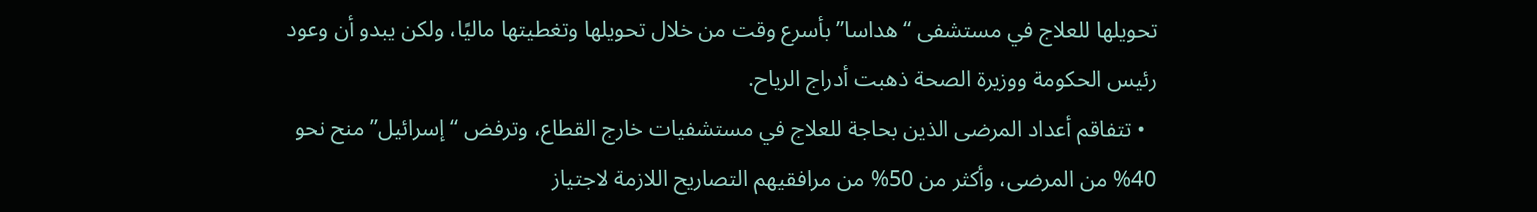تحويلها للعلاج في مستشفى “هداسا” بأسرع وقت من خلال تحويلها وتغطيتها ماليًا، ولكن يبدو أن وعود رئيس الحكومة ووزيرة الصحة ذهبت أدراج الرياح.
  • تتفاقم أعداد المرضى الذين بحاجة للعلاج في مستشفيات خارج القطاع، وترفض “إسرائيل” منح نحو 40% من المرضى، وأكثر من 50% من مرافقيهم التصاريح اللازمة لاجتياز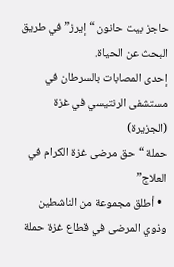حاجز بيت حانون “إيرز” في طريق البحث عن الحياة.
إحدى المصابات بالسرطان في مستشفى الرنتيسي في غزة (الجزيرة)
حملة “حق مرضى غزة الكرام في العلاج”
  • أطلق مجموعة من الناشطين وذوي المرضى في قطاع غزة حملة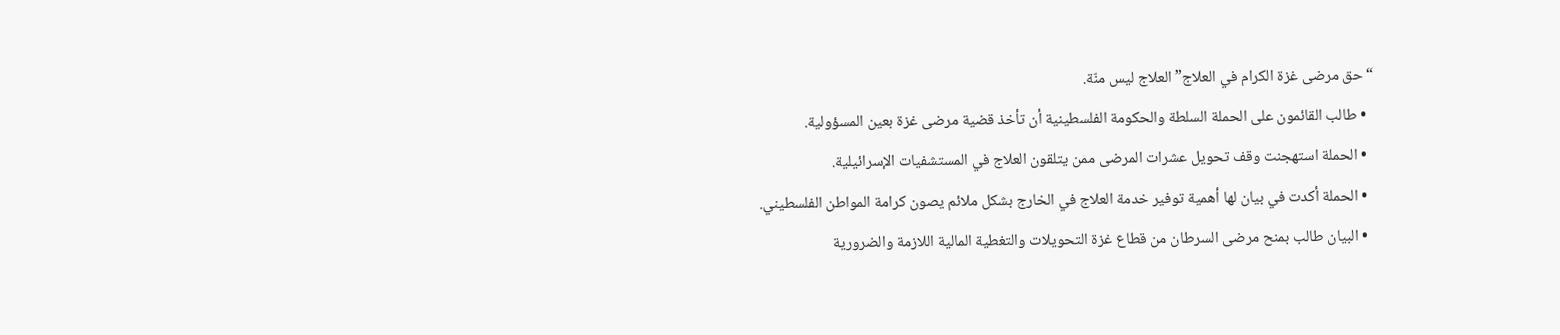“حق مرضى غزة الكرام في العلاج” العلاج ليس منّة.
  • طالب القائمون على الحملة السلطة والحكومة الفلسطينية أن تأخذ قضية مرضى غزة بعين المسؤولية.
  • الحملة استهجنت وقف تحويل عشرات المرضى ممن يتلقون العلاج في المستشفيات الإسرائيلية.
  • الحملة أكدت في بيان لها أهمية توفير خدمة العلاج في الخارج بشكل ملائم يصون كرامة المواطن الفلسطيني.
  • البيان طالب بمنح مرضى السرطان من قطاع غزة التحويلات والتغطية المالية اللازمة والضرورية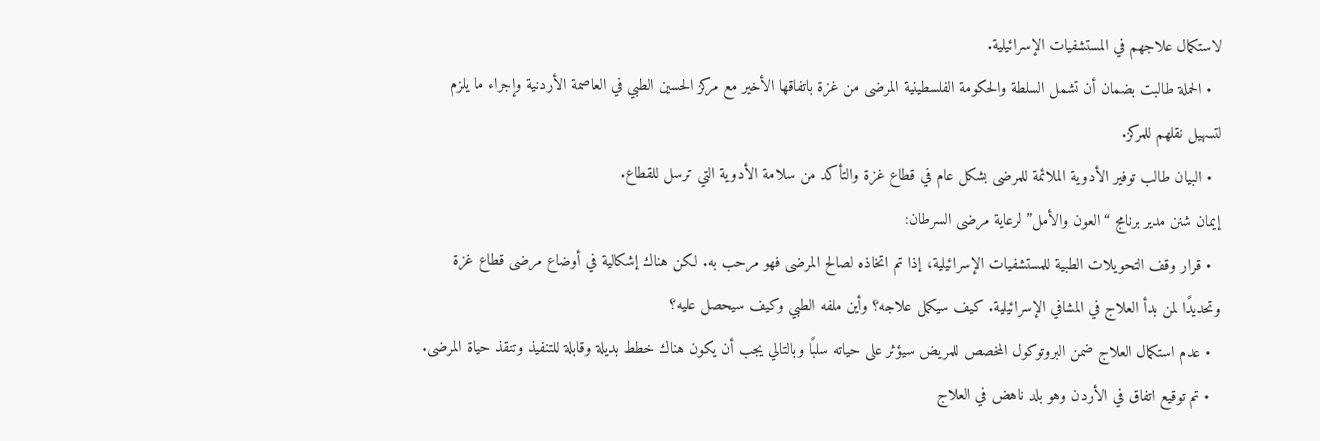لاستكمال علاجهم في المستشفيات الإسرائيلية.
  • الحملة طالبت بضمان أن تشمل السلطة والحكومة الفلسطينية المرضى من غزة باتفاقها الأخير مع مركز الحسين الطبي في العاصمة الأردنية وإجراء ما يلزم لتسهيل نقلهم للمركز.
  • البيان طالب توفير الأدوية الملائمة للمرضى بشكل عام في قطاع غزة والتأكد من سلامة الأدوية التي ترسل للقطاع.
إيمان شنن مدير برنامج “العون والأمل” لرعاية مرضى السرطان:
  • قرار وقف التحويلات الطبية للمستشفيات الإسرائيلية، إذا تم اتخاذه لصالح المرضى فهو مرحب به. لكن هناك إشكالية في أوضاع مرضى قطاع غزة وتحديدًا لمن بدأ العلاج في المشافي الإسرائيلية. كيف سيكمل علاجه؟ وأين ملفه الطبي وكيف سيحصل عليه؟
  • عدم استكمال العلاج ضمن البروتوكول المخصص للمريض سيؤثر على حياته سلبًا وبالتالي يجب أن يكون هناك خطط بديلة وقابلة للتنفيذ وتنقذ حياة المرضى.
  • تم توقيع اتفاق في الأردن وهو بلد ناهض في العلاج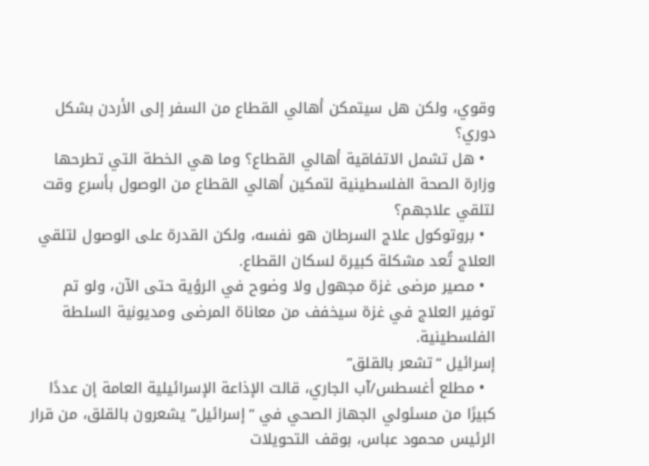وقوي، ولكن هل سيتمكن أهالي القطاع من السفر إلى الأردن بشكل دوري؟
  • هل تشمل الاتفاقية أهالي القطاع؟ وما هي الخطة التي تطرحها وزارة الصحة الفلسطينية لتمكين أهالي القطاع من الوصول بأسرع وقت لتلقي علاجهم؟
  • بروتوكول علاج السرطان هو نفسه، ولكن القدرة على الوصول لتلقي العلاج تُعد مشكلة كبيرة لسكان القطاع.
  • مصير مرضى غزة مجهول ولا وضوح في الرؤية حتى الآن، ولو تم توفير العلاج في غزة سيخفف من معاناة المرضى ومديونية السلطة الفلسطينية.
إسرائيل “تشعر بالقلق”
  • مطلع أغسطس/آب الجاري، قالت الإذاعة الإسرائيلية العامة إن عددًا كبيرًا من مسئولي الجهاز الصحي في “إسرائيل” يشعرون بالقلق، من قرار الرئيس محمود عباس، بوقف التحويلات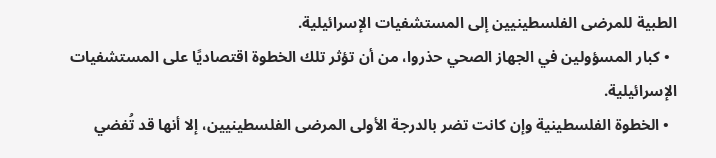الطبية للمرضى الفلسطينيين إلى المستشفيات الإسرائيلية.
  • كبار المسؤولين في الجهاز الصحي حذروا، من أن تؤثر تلك الخطوة اقتصاديًا على المستشفيات الإسرائيلية.
  • الخطوة الفلسطينية وإن كانت تضر بالدرجة الأولى المرضى الفلسطينيين، إلا أنها قد تُفضي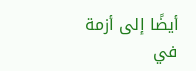أيضًا إلى أزمة في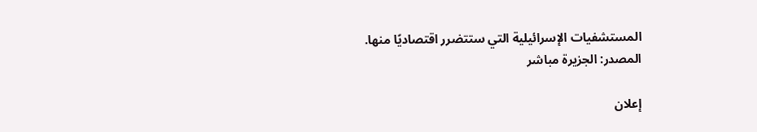المستشفيات الإسرائيلية التي ستتضرر اقتصاديًا منها.
المصدر: الجزيرة مباشر

إعلان